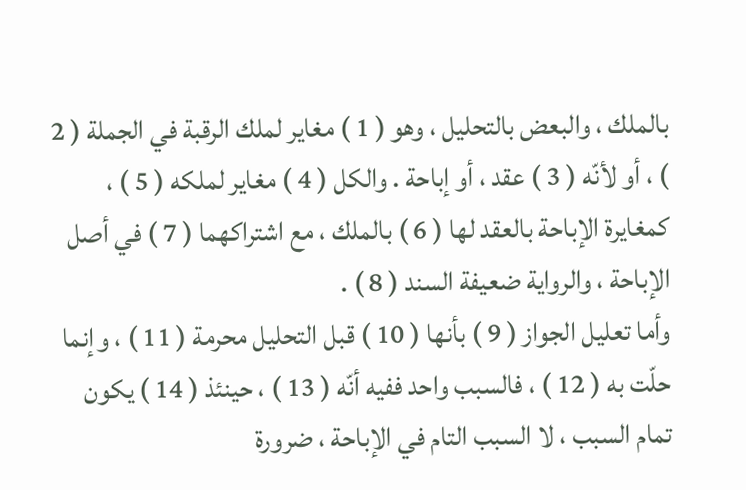بالملك ، والبعض بالتحليل ، وهو ( 1 ) مغاير لملك الرقبة في الجملة ( 2 ) ، أو لأنّه ( 3 ) عقد ، أو إباحة . والكل ( 4 ) مغاير لملكه ( 5 ) ، كمغايرة الإباحة بالعقد لها ( 6 ) بالملك ، مع اشتراكهما ( 7 ) في أصل الإباحة ، والرواية ضعيفة السند ( 8 ) .
وأما تعليل الجواز ( 9 ) بأنها ( 10 ) قبل التحليل محرمة ( 11 ) ، وإنما حلّت به ( 12 ) ، فالسبب واحد ففيه أنّه ( 13 ) ، حينئذ ( 14 ) يكون تمام السبب ، لا السبب التام في الإباحة ، ضرورة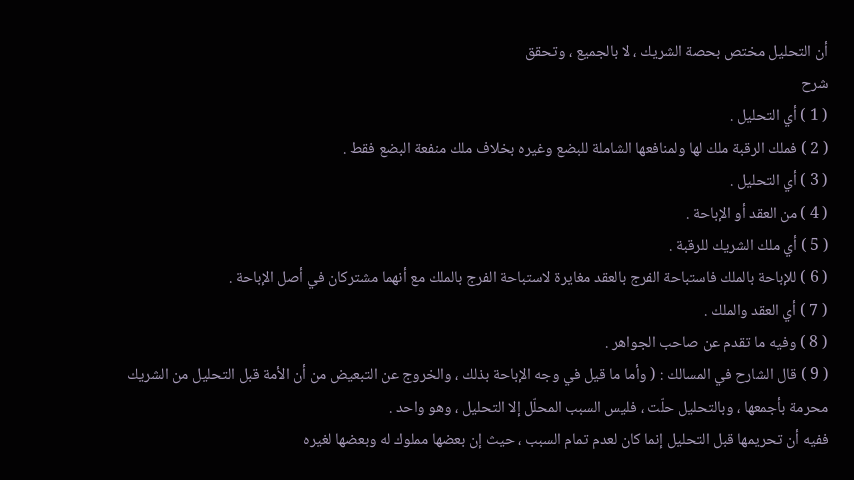أن التحليل مختص بحصة الشريك ، لا بالجميع ، وتحقق
شرح
( 1 ) أي التحليل .
( 2 ) فملك الرقبة ملك لها ولمنافعها الشاملة للبضع وغيره بخلاف ملك منفعة البضع فقط .
( 3 ) أي التحليل .
( 4 ) من العقد أو الإباحة .
( 5 ) أي ملك الشريك للرقبة .
( 6 ) للإباحة بالملك فاستباحة الفرج بالعقد مغايرة لاستباحة الفرج بالملك مع أنهما مشتركان في أصل الإباحة .
( 7 ) أي العقد والملك .
( 8 ) وفيه ما تقدم عن صاحب الجواهر .
( 9 ) قال الشارح في المسالك : ( وأما ما قيل في وجه الإباحة بذلك ، والخروج عن التبعيض من أن الأمة قبل التحليل من الشريك محرمة بأجمعها ، وبالتحليل حلّت ، فليس السبب المحلّل إلا التحليل ، وهو واحد .
ففيه أن تحريمها قبل التحليل إنما كان لعدم تمام السبب ، حيث إن بعضها مملوك له وبعضها لغيره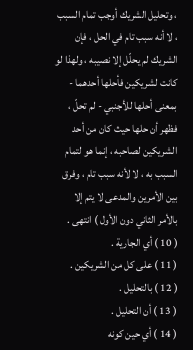، وتحليل الشريك أوجب تمام السبب ، لا أنه سبب تام في الحل ، فإن الشريك لم يحلّل إلا نصيبه ، ولهذا لو كانت لشريكين فأحلها أحدهما - بمعنى أحلها للأجنبي - لم تحلّ ، فظهر أن حلها حيث كان من أحد الشريكين لصاحبه ، إنما هو لتمام السبب به ، لا لأنه سبب تام ، وفرق بين الأمرين والمدعى لا يتم إلا بالأمر الثاني دون الأول ) انتهى .
( 10 ) أي الجارية .
( 11 ) على كل من الشريكين .
( 12 ) بالتحليل .
( 13 ) أن التحليل .
( 14 ) أي حين كونه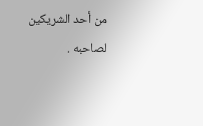من أحد الشريكين لصاحبه .